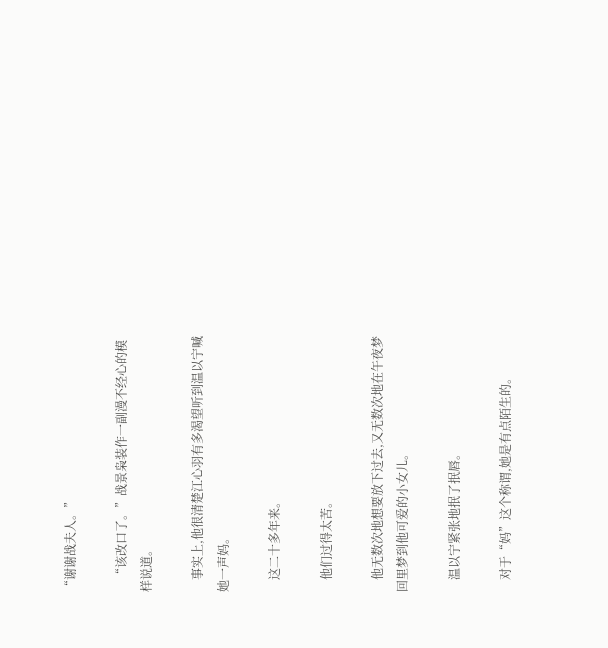“谢谢战夫人。”

    “该改口了。”战景枭装作一副漫不经心的模样说道。

    事实上,他很清楚江心羽有多渴望听到温以宁喊她一声妈。

    这二十多年来。

    他们过得太苦。

    他无数次地想要放下过去,又无数次地在午夜梦回里梦到他可爱的小女儿。

    温以宁紧张地抿了抿唇。

    对于“妈”这个称谓,她是有点陌生的。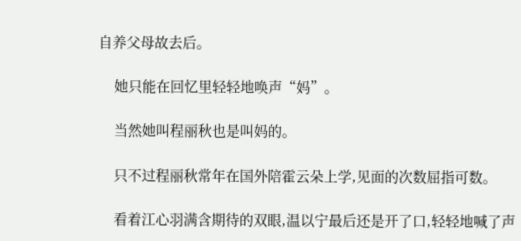自养父母故去后。

    她只能在回忆里轻轻地唤声“妈”。

    当然她叫程丽秋也是叫妈的。

    只不过程丽秋常年在国外陪霍云朵上学,见面的次数屈指可数。

    看着江心羽满含期待的双眼,温以宁最后还是开了口,轻轻地喊了声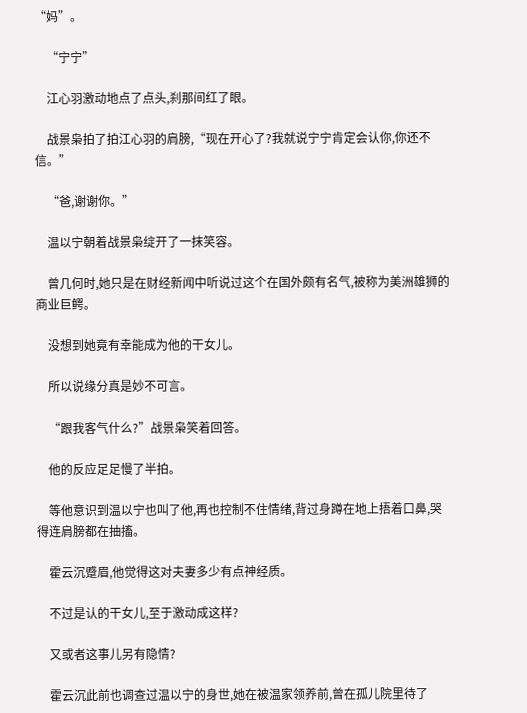“妈”。

    “宁宁”

    江心羽激动地点了点头,刹那间红了眼。

    战景枭拍了拍江心羽的肩膀,“现在开心了?我就说宁宁肯定会认你,你还不信。”

    “爸,谢谢你。”

    温以宁朝着战景枭绽开了一抹笑容。

    曾几何时,她只是在财经新闻中听说过这个在国外颇有名气,被称为美洲雄狮的商业巨鳄。

    没想到她竟有幸能成为他的干女儿。

    所以说缘分真是妙不可言。

    “跟我客气什么?”战景枭笑着回答。

    他的反应足足慢了半拍。

    等他意识到温以宁也叫了他,再也控制不住情绪,背过身蹲在地上捂着口鼻,哭得连肩膀都在抽搐。

    霍云沉蹙眉,他觉得这对夫妻多少有点神经质。

    不过是认的干女儿,至于激动成这样?

    又或者这事儿另有隐情?

    霍云沉此前也调查过温以宁的身世,她在被温家领养前,曾在孤儿院里待了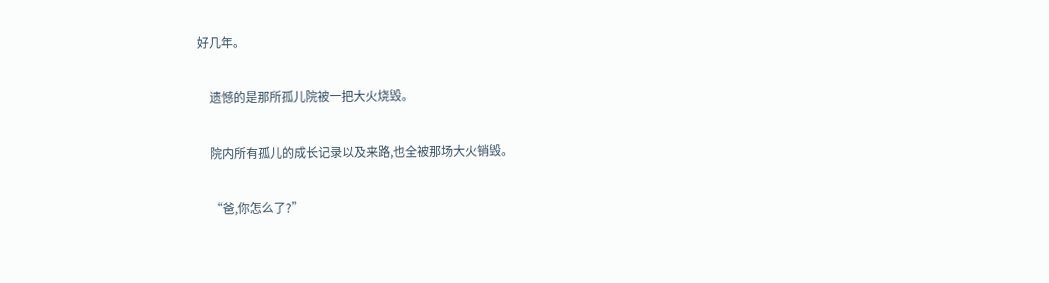好几年。

    遗憾的是那所孤儿院被一把大火烧毁。

    院内所有孤儿的成长记录以及来路,也全被那场大火销毁。

    “爸,你怎么了?”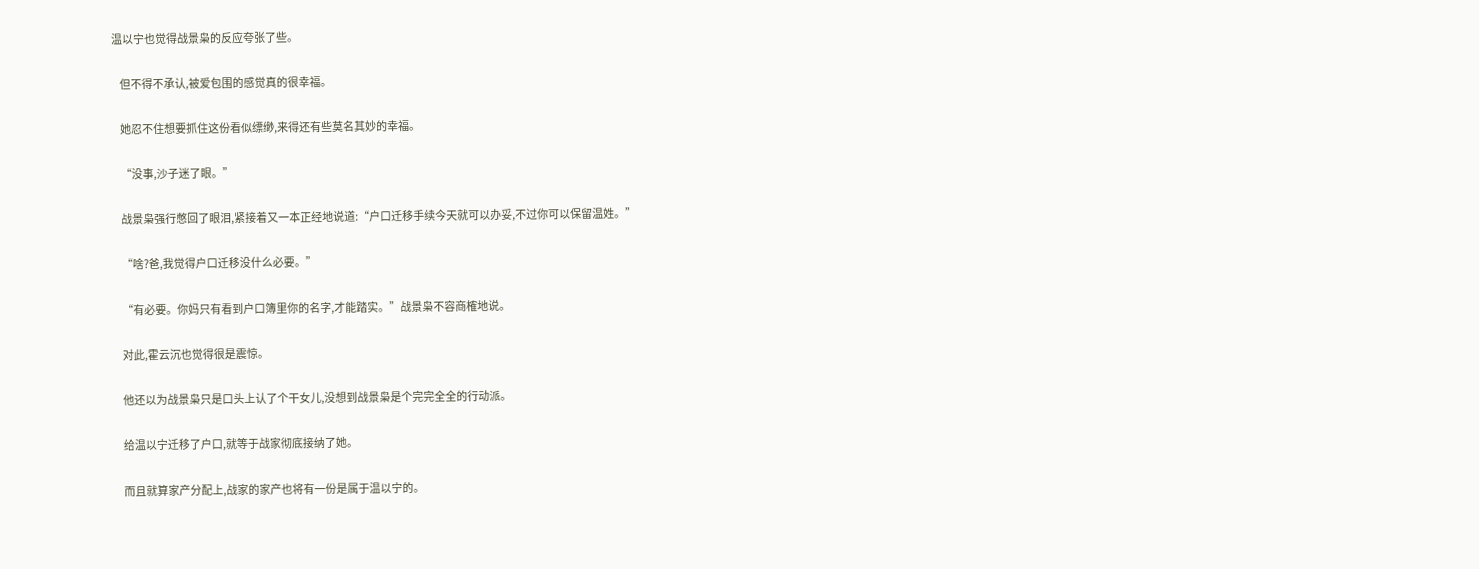温以宁也觉得战景枭的反应夸张了些。

    但不得不承认,被爱包围的感觉真的很幸福。

    她忍不住想要抓住这份看似缥缈,来得还有些莫名其妙的幸福。

    “没事,沙子迷了眼。”

    战景枭强行憋回了眼泪,紧接着又一本正经地说道:“户口迁移手续今天就可以办妥,不过你可以保留温姓。”

    “啥?爸,我觉得户口迁移没什么必要。”

    “有必要。你妈只有看到户口簿里你的名字,才能踏实。”战景枭不容商榷地说。

    对此,霍云沉也觉得很是震惊。

    他还以为战景枭只是口头上认了个干女儿,没想到战景枭是个完完全全的行动派。

    给温以宁迁移了户口,就等于战家彻底接纳了她。

    而且就算家产分配上,战家的家产也将有一份是属于温以宁的。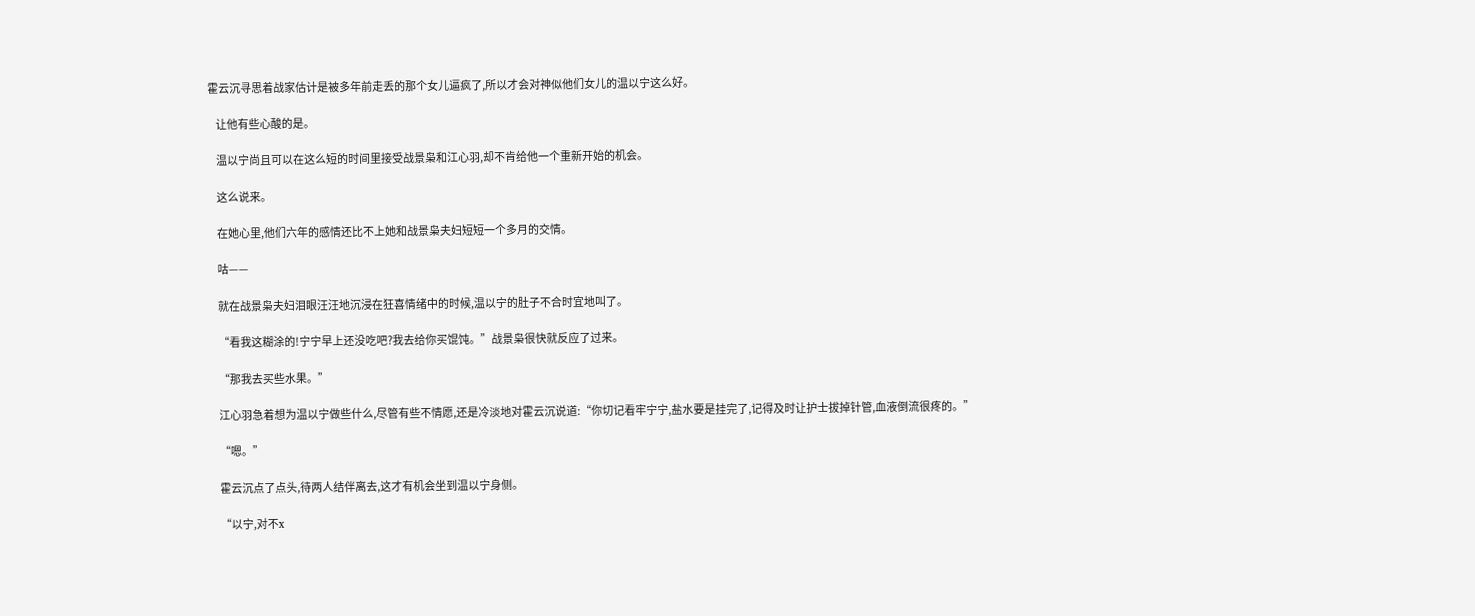霍云沉寻思着战家估计是被多年前走丢的那个女儿逼疯了,所以才会对神似他们女儿的温以宁这么好。

    让他有些心酸的是。

    温以宁尚且可以在这么短的时间里接受战景枭和江心羽,却不肯给他一个重新开始的机会。

    这么说来。

    在她心里,他们六年的感情还比不上她和战景枭夫妇短短一个多月的交情。

    咕——

    就在战景枭夫妇泪眼汪汪地沉浸在狂喜情绪中的时候,温以宁的肚子不合时宜地叫了。

    “看我这糊涂的!宁宁早上还没吃吧?我去给你买馄饨。”战景枭很快就反应了过来。

    “那我去买些水果。”

    江心羽急着想为温以宁做些什么,尽管有些不情愿,还是冷淡地对霍云沉说道:“你切记看牢宁宁,盐水要是挂完了,记得及时让护士拔掉针管,血液倒流很疼的。”

    “嗯。”

    霍云沉点了点头,待两人结伴离去,这才有机会坐到温以宁身侧。

    “以宁,对不x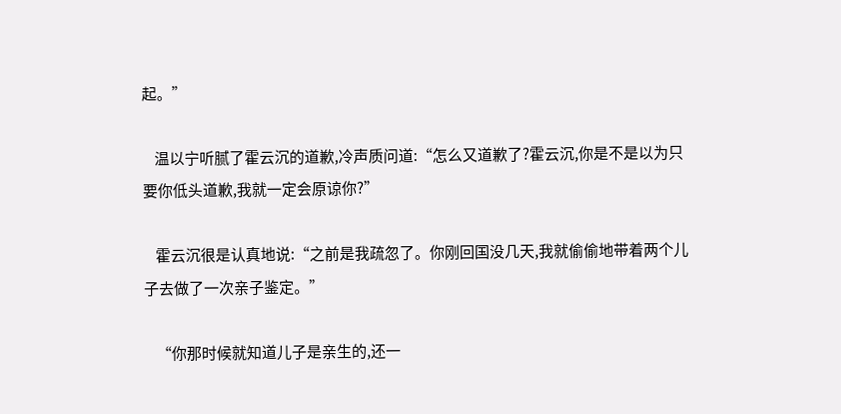起。”

    温以宁听腻了霍云沉的道歉,冷声质问道:“怎么又道歉了?霍云沉,你是不是以为只要你低头道歉,我就一定会原谅你?”

    霍云沉很是认真地说:“之前是我疏忽了。你刚回国没几天,我就偷偷地带着两个儿子去做了一次亲子鉴定。”

    “你那时候就知道儿子是亲生的,还一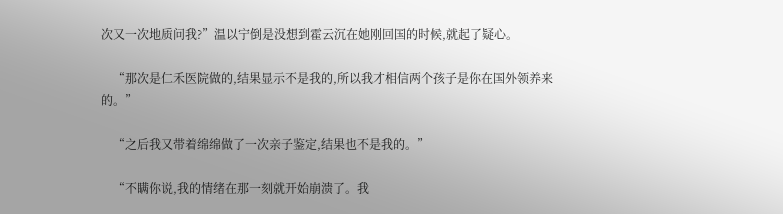次又一次地质问我?”温以宁倒是没想到霍云沉在她刚回国的时候,就起了疑心。

    “那次是仁禾医院做的,结果显示不是我的,所以我才相信两个孩子是你在国外领养来的。”

    “之后我又带着绵绵做了一次亲子鉴定,结果也不是我的。”

    “不瞒你说,我的情绪在那一刻就开始崩溃了。我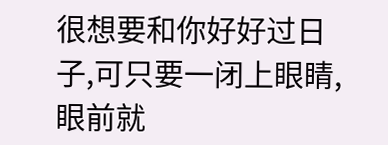很想要和你好好过日子,可只要一闭上眼睛,眼前就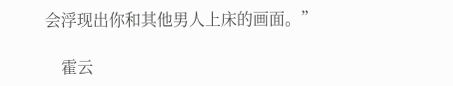会浮现出你和其他男人上床的画面。”

    霍云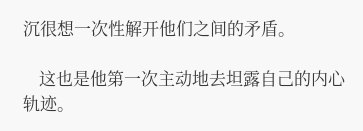沉很想一次性解开他们之间的矛盾。

    这也是他第一次主动地去坦露自己的内心轨迹。